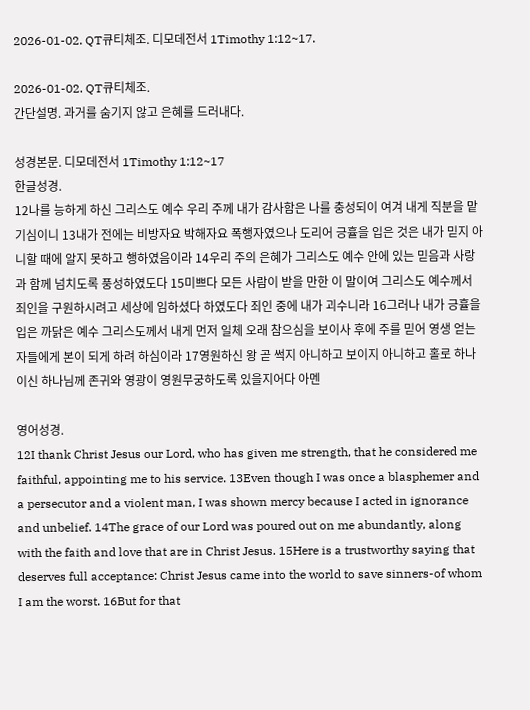2026-01-02. QT큐티체조. 디모데전서 1Timothy 1:12~17.

2026-01-02. QT큐티체조.
간단설명. 과거를 숨기지 않고 은혜를 드러내다.

성경본문. 디모데전서 1Timothy 1:12~17
한글성경.
12나를 능하게 하신 그리스도 예수 우리 주께 내가 감사함은 나를 충성되이 여겨 내게 직분을 맡기심이니 13내가 전에는 비방자요 박해자요 폭행자였으나 도리어 긍휼을 입은 것은 내가 믿지 아니할 때에 알지 못하고 행하였음이라 14우리 주의 은혜가 그리스도 예수 안에 있는 믿음과 사랑과 함께 넘치도록 풍성하였도다 15미쁘다 모든 사람이 받을 만한 이 말이여 그리스도 예수께서 죄인을 구원하시려고 세상에 임하셨다 하였도다 죄인 중에 내가 괴수니라 16그러나 내가 긍휼을 입은 까닭은 예수 그리스도께서 내게 먼저 일체 오래 참으심을 보이사 후에 주를 믿어 영생 얻는 자들에게 본이 되게 하려 하심이라 17영원하신 왕 곧 썩지 아니하고 보이지 아니하고 홀로 하나이신 하나님께 존귀와 영광이 영원무궁하도록 있을지어다 아멘

영어성경.
12I thank Christ Jesus our Lord, who has given me strength, that he considered me faithful, appointing me to his service. 13Even though I was once a blasphemer and a persecutor and a violent man, I was shown mercy because I acted in ignorance and unbelief. 14The grace of our Lord was poured out on me abundantly, along with the faith and love that are in Christ Jesus. 15Here is a trustworthy saying that deserves full acceptance: Christ Jesus came into the world to save sinners-of whom I am the worst. 16But for that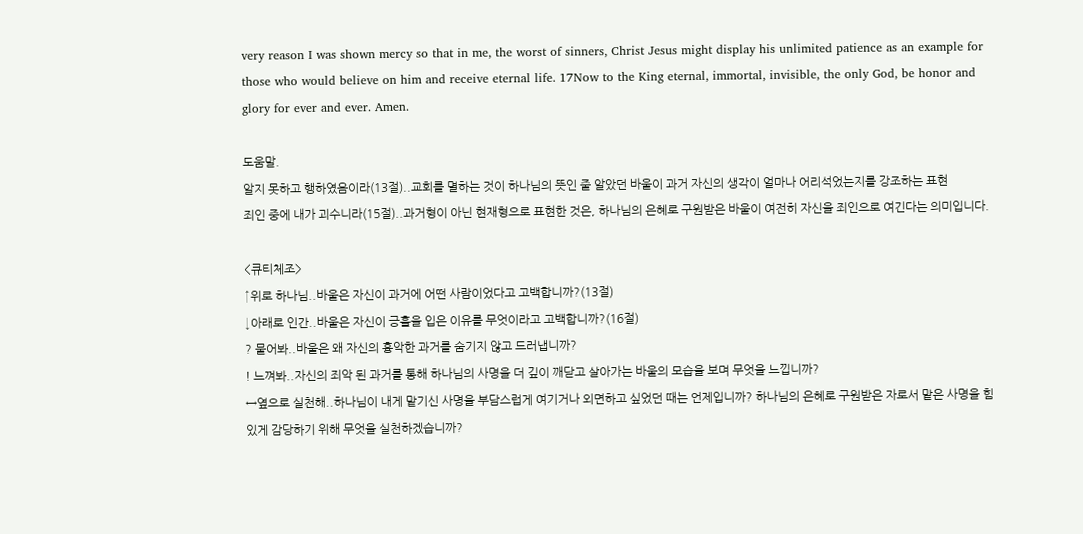very reason I was shown mercy so that in me, the worst of sinners, Christ Jesus might display his unlimited patience as an example for those who would believe on him and receive eternal life. 17Now to the King eternal, immortal, invisible, the only God, be honor and glory for ever and ever. Amen.

도움말.
알지 못하고 행하였음이라(13절)..교회를 멸하는 것이 하나님의 뜻인 줄 알았던 바울이 과거 자신의 생각이 얼마나 어리석었는지를 강조하는 표현
죄인 중에 내가 괴수니라(15절)..과거형이 아닌 현재형으로 표현한 것은, 하나님의 은혜로 구원받은 바울이 여전히 자신을 죄인으로 여긴다는 의미입니다.

<큐티체조>
↑위로 하나님..바울은 자신이 과거에 어떤 사람이었다고 고백합니까?(13절)
↓아래로 인간..바울은 자신이 긍휼을 입은 이유를 무엇이라고 고백합니까?(16절)
? 물어봐..바울은 왜 자신의 흉악한 과거를 숨기지 않고 드러냅니까?
! 느껴봐..자신의 죄악 된 과거를 통해 하나님의 사명을 더 깊이 깨닫고 살아가는 바울의 모습을 보며 무엇을 느낍니까?
↔옆으로 실천해..하나님이 내게 맡기신 사명을 부담스럽게 여기거나 외면하고 싶었던 때는 언제입니까? 하나님의 은혜로 구원받은 자로서 맡은 사명을 힘 있게 감당하기 위해 무엇을 실천하겠습니까?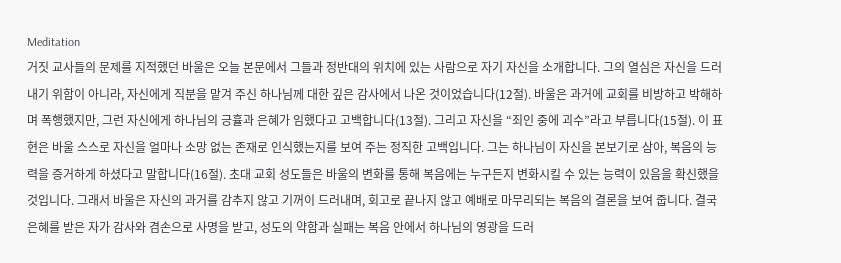Meditation
거짓 교사들의 문제를 지적했던 바울은 오늘 본문에서 그들과 정반대의 위치에 있는 사람으로 자기 자신을 소개합니다. 그의 열심은 자신을 드러내기 위함이 아니라, 자신에게 직분을 맡겨 주신 하나님께 대한 깊은 감사에서 나온 것이었습니다(12절). 바울은 과거에 교회를 비방하고 박해하며 폭행했지만, 그런 자신에게 하나님의 긍휼과 은혜가 임했다고 고백합니다(13절). 그리고 자신을 “죄인 중에 괴수”라고 부릅니다(15절). 이 표현은 바울 스스로 자신을 얼마나 소망 없는 존재로 인식했는지를 보여 주는 정직한 고백입니다. 그는 하나님이 자신을 본보기로 삼아, 복음의 능력을 증거하게 하셨다고 말합니다(16절). 초대 교회 성도들은 바울의 변화를 통해 복음에는 누구든지 변화시킬 수 있는 능력이 있음을 확신했을 것입니다. 그래서 바울은 자신의 과거를 감추지 않고 기꺼이 드러내며, 회고로 끝나지 않고 예배로 마무리되는 복음의 결론을 보여 줍니다. 결국 은혜를 받은 자가 감사와 겸손으로 사명을 받고, 성도의 약함과 실패는 복음 안에서 하나님의 영광을 드러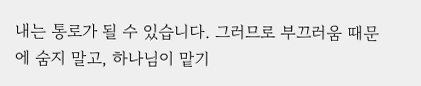내는 통로가 될 수 있습니다. 그러므로 부끄러움 때문에 숨지 말고, 하나님이 맡기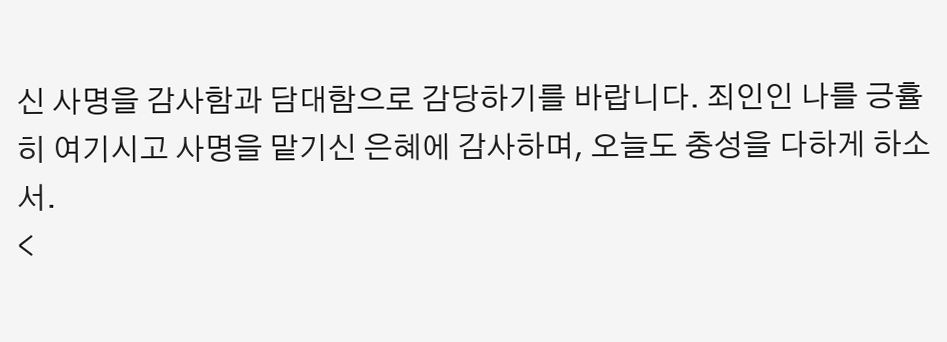신 사명을 감사함과 담대함으로 감당하기를 바랍니다. 죄인인 나를 긍휼히 여기시고 사명을 맡기신 은혜에 감사하며, 오늘도 충성을 다하게 하소서.
<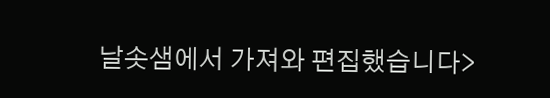날솟샘에서 가져와 편집했습니다>